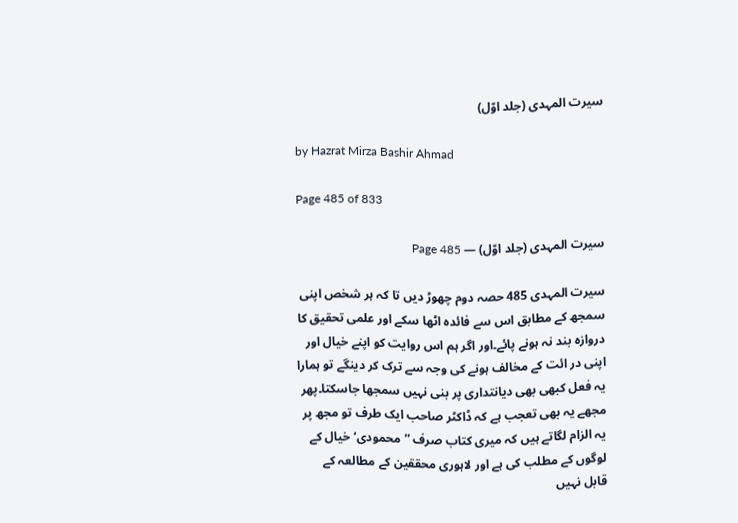سیرت المہدی (جلد اوّل)

by Hazrat Mirza Bashir Ahmad

Page 485 of 833

سیرت المہدی (جلد اوّل) — Page 485

سیرت المہدی 485 حصہ دوم چھوڑ دیں تا کہ ہر شخص اپنی سمجھ کے مطابق اس سے فائدہ اٹھا سکے اور علمی تحقیق کا دروازہ بند نہ ہونے پائے۔اور اگر ہم اس روایت کو اپنے خیال اور اپنی در ائت کے مخالف ہونے کی وجہ سے ترک کر دینگے تو ہمارا یہ فعل کبھی بھی دیانتداری پر بنی نہیں سمجھا جاسکتا۔پھر مجھے یہ بھی تعجب ہے کہ ڈاکٹر صاحب ایک طرف تو مجھ پر یہ الزام لگاتے ہیں کہ میری کتاب صرف ”محمودی‘ خیال کے لوگوں کے مطلب کی ہے اور لاہوری محققین کے مطالعہ کے قابل نہیں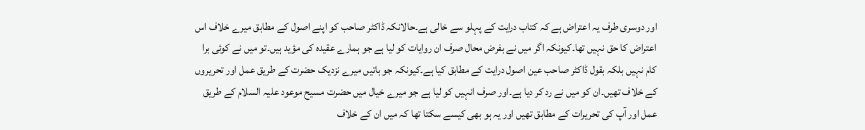اور دوسری طرف یہ اعتراض ہے کہ کتاب درایت کے پہلو سے خالی ہے۔حالانکہ ڈاکٹر صاحب کو اپنے اصول کے مطابق میرے خلاف اس اعتراض کا حق نہیں تھا۔کیونکہ اگر میں نے بفرض محال صرف ان روایات کو لیا ہے جو ہمارے عقیدہ کی مؤید ہیں۔تو میں نے کوئی برا کام نہیں بلکہ بقول ڈاکٹر صاحب عین اصول درایت کے مطابق کیا ہے۔کیونکہ جو باتیں میرے نزدیک حضرت کے طریق عمل اور تحریروں کے خلاف تھیں۔ان کو میں نے رد کر دیا ہے۔اور صرف انہیں کو لیا ہے جو میرے خیال میں حضرت مسیح موعود علیہ السلام کے طریق عمل اور آپ کی تحریرات کے مطابق تھیں اور یہ ہو بھی کیسے سکتا تھا کہ میں ان کے خلاف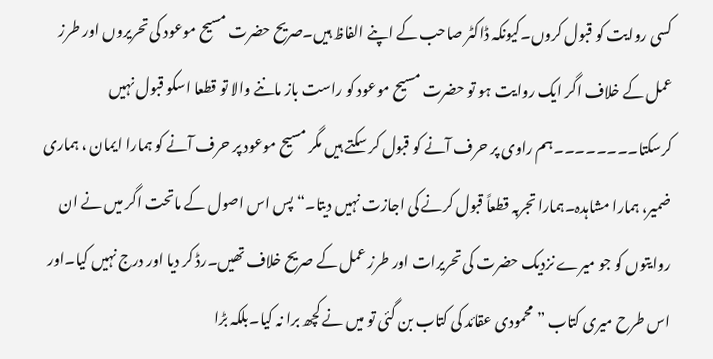کسی روایت کو قبول کروں۔کیونکہ ڈاکٹر صاحب کے اپنے الفاظ ہیں۔صریح حضرت مسیح موعود کی تحریروں اور طرز عمل کے خلاف اگر ایک روایت ہو تو حضرت مسیح موعود کو راست باز ماننے والا تو قطعا اسکو قبول نہیں کرسکتا۔۔۔۔۔۔۔۔ہم راوی پر حرف آنے کو قبول کر سکتے ہیں مگر مسیح موعود پر حرف آنے کو ہمارا ایمان ، ہماری ضمیر، ہمارا مشاہدہ۔ہمارا تجربہ قطعاً قبول کرنے کی اجازت نہیں دیتا۔“ پس اس اصول کے ماتحت اگر میں نے ان روایتوں کو جو میرے نزدیک حضرت کی تحریرات اور طرز عمل کے صریح خلاف تھیں۔رڈ کر دیا اور درج نہیں کیا۔اور اس طرح میری کتاب ”محمودی عقائد کی کتاب بن گئی تو میں نے کچھ برا نہ کیا۔بلکہ بڑا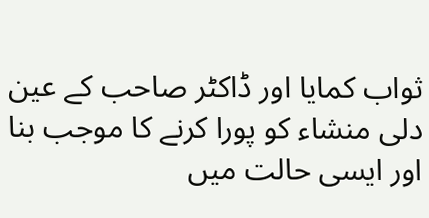ثواب کمایا اور ڈاکٹر صاحب کے عین دلی منشاء کو پورا کرنے کا موجب بنا اور ایسی حالت میں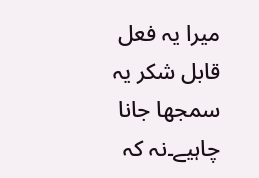میرا یہ فعل قابل شکر یہ سمجھا جانا چاہیے۔نہ کہ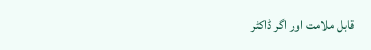قابل ملامت اور اگر ڈاکٹر